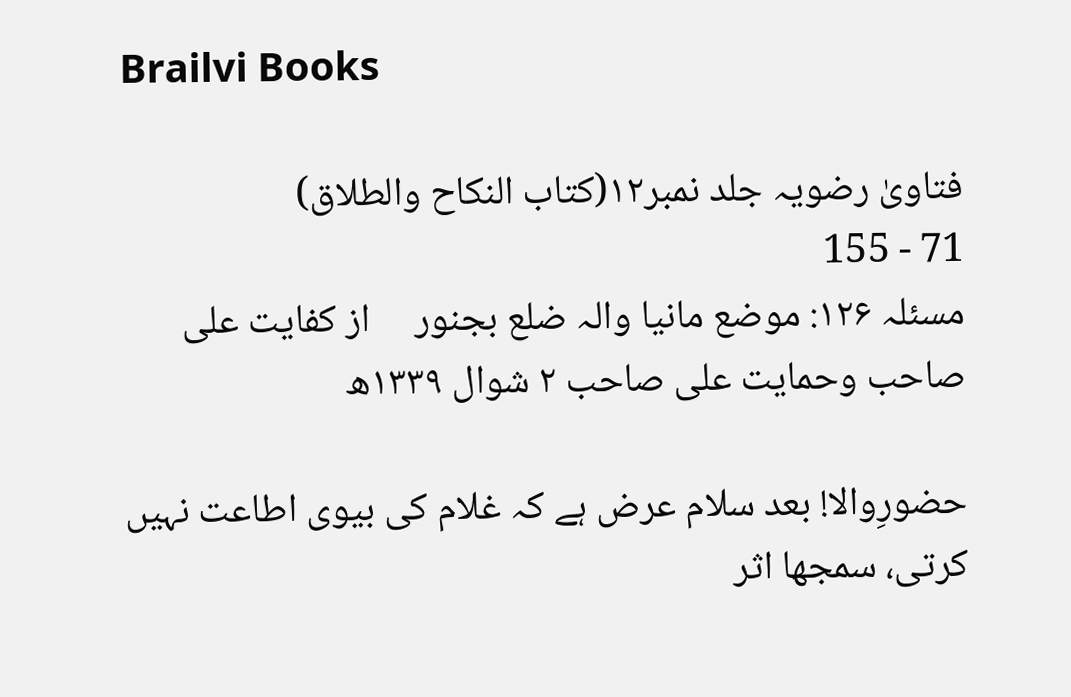Brailvi Books

فتاویٰ رضویہ جلد نمبر۱۲(کتاب النکاح والطلاق)
71 - 155
مسئلہ ۱۲۶: موضع مانیا والہ ضلع بجنور     از کفایت علی صاحب وحمایت علی صاحب ۲ شوال ۱۳۳۹ھ

حضورِوالا! بعد سلام عرض ہے کہ غلام کی بیوی اطاعت نہیں کرتی، سمجھا اثر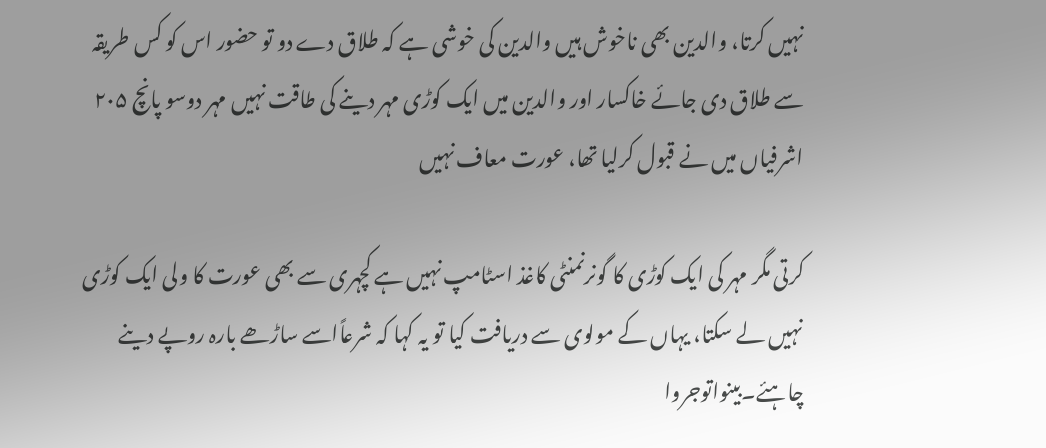نہیں کرتا، والدین بھی ناخوش ہیں والدین کی خوشی ہے کہ طلاق دے دو تو حضور اس کو کس طریقہ سے طلاق دی جائے خاکسار اور والدین میں ایک کوڑی مہر دینے کی طاقت نہیں مہر دوسو پانچ ۲۰۵ اشرفیاں میں نے قبول کرلیا تھا، عورت معاف نہیں

کرتی مگر مہر کی ایک کوڑی کا گونرنمنٹی کاغذ اسٹامپ نہیں ہے کچہری سے بھی عورت کا ولی ایک کوڑی نہیں لے سکتا، یہاں کے مولوی سے دریافت کیا تو یہ کہا کہ شرعاًاسے ساڑھے بارہ روپے دینے چاہئے۔بینواتوجروا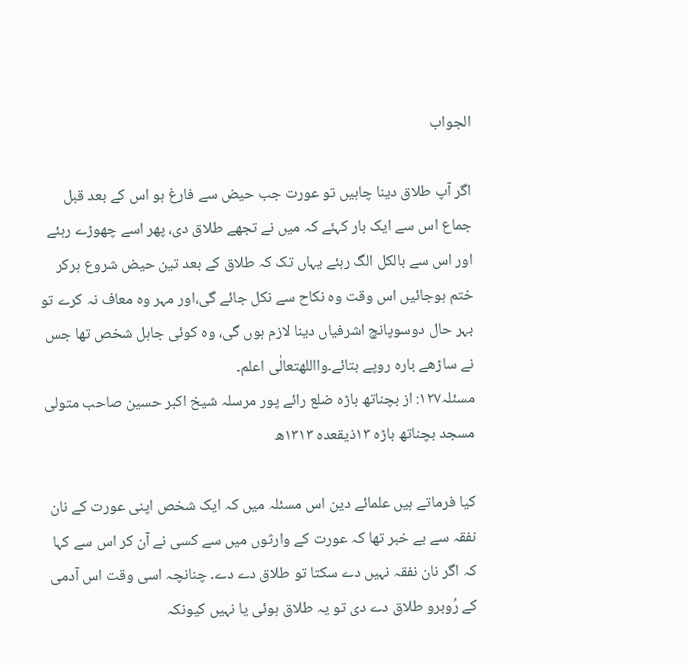الجواب

اگر آپ طلاق دینا چاہیں تو عورت جب حیض سے فارغ ہو اس کے بعد قبل جماع اس سے ایک بار کہئے کہ میں نے تجھے طلاق دی، پھر اسے چھوڑے رہئے اور اس سے بالکل الگ رہئے یہاں تک کہ طلاق کے بعد تین حیض شروع ہرکر ختم ہوجائیں اس وقت وہ نکاح سے نکل جائے گی،اور مہر وہ معاف نہ کرے تو بہر حال دوسوپانچ اشرفیاں دینا لازم ہوں گی، وہ کوئی جاہل شخص تھا جس نے ساڑھے بارہ روپے بتائے۔وااللهتعالٰی اعلم۔
مسئلہ۱۲۷: از بچناتھ باڑہ ضلع رائے پور مرسلہ شیخ اکبر حسین صاحب متولی مسجد بچناتھ باڑہ ۱۳ذیقعدہ ۱۳۱۳ھ

کیا فرماتے ہیں علمائے دین اس مسئلہ میں کہ ایک شخص اپنی عورت کے نان نفقہ سے بے خبر تھا کہ عورت کے وارثوں میں سے کسی نے آن کر اس سے کہا کہ اگر نان نفقہ نہیں دے سکتا تو طلاق دے دے۔ چنانچہ اسی وقت اس آدمی کے رُوبرو طلاق دے دی تو یہ طلاق ہوئی یا نہیں کیونکہ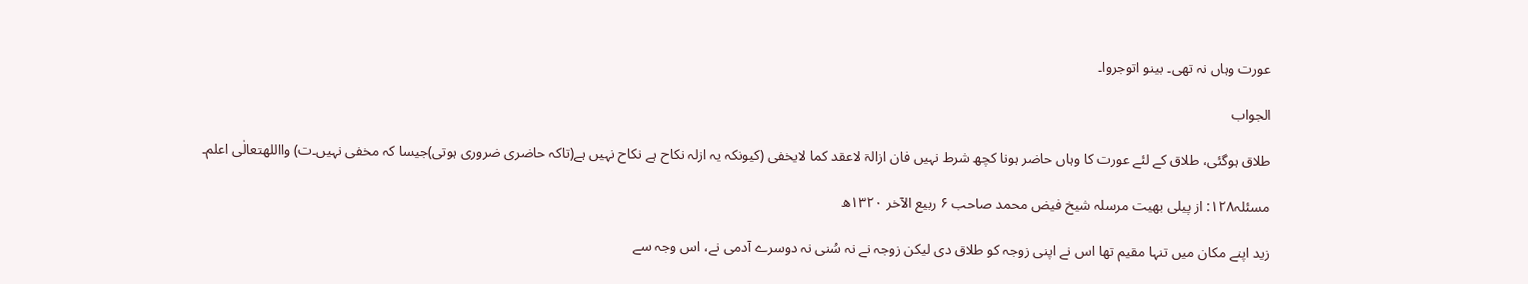عورت وہاں نہ تھی۔ بینو اتوجروا۔

الجواب

طلاق ہوگئی، طلاق کے لئے عورت کا وہاں حاضر ہونا کچھ شرط نہیں فان ازالۃ لاعقد کما لایخفی (کیونکہ یہ ازلہ نکاح ہے نکاح نہیں ہے(تاکہ حاضری ضروری ہوتی)جیسا کہ مخفی نہیں۔ت) وااللهتعالٰی اعلم۔

مسئلہ۱۲۸: از پیلی بھیت مرسلہ شیخ فیض محمد صاحب ۶ ربیع الآخر ۱۳۲۰ھ

زید اپنے مکان میں تنہا مقیم تھا اس نے اپنی زوجہ کو طلاق دی لیکن زوجہ نے نہ سُنی نہ دوسرے آدمی نے، اس وجہ سے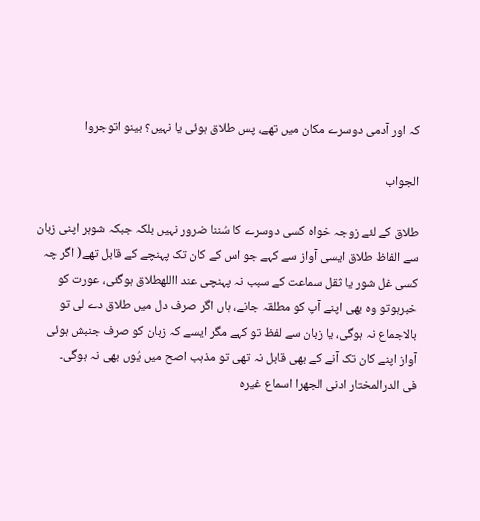کہ اور آدمی دوسرے مکان میں تھے، پس طلاق ہوئی یا نہیں؟ بینو اتوجروا

الجواب

طلاق کے لئے زوجہ خواہ کسی دوسرے کا سُننا ضرور نہیں بلکہ جبکہ شوہر اپنی زبان سے الفاظ طلاق ایسی آواز سے کہے جو اس کے کان تک پہنچے کے قابل تھے( اگر چہ کسی غل شور یا ثقل سماعت کے سبب نہ پہنچی عند االلهطلاق ہوگئی، عورت کو خبرہوتو وہ بھی اپنے آپ کو مطلقہ جانے، ہاں اگر صرف دل میں طلاق دے لی تو بالاجماع نہ ہوگی، یا زبان سے لفظ تو کہے مگر ایسے کہ زبان کو صرف جنبش ہوئی آواز اپنے کان تک آنے کے بھی قابل نہ تھی تو مذہب اصح میں یُوں بھی نہ ہوگی۔
فی الدرالمختار ادنی الجھرا اسماع غیرہ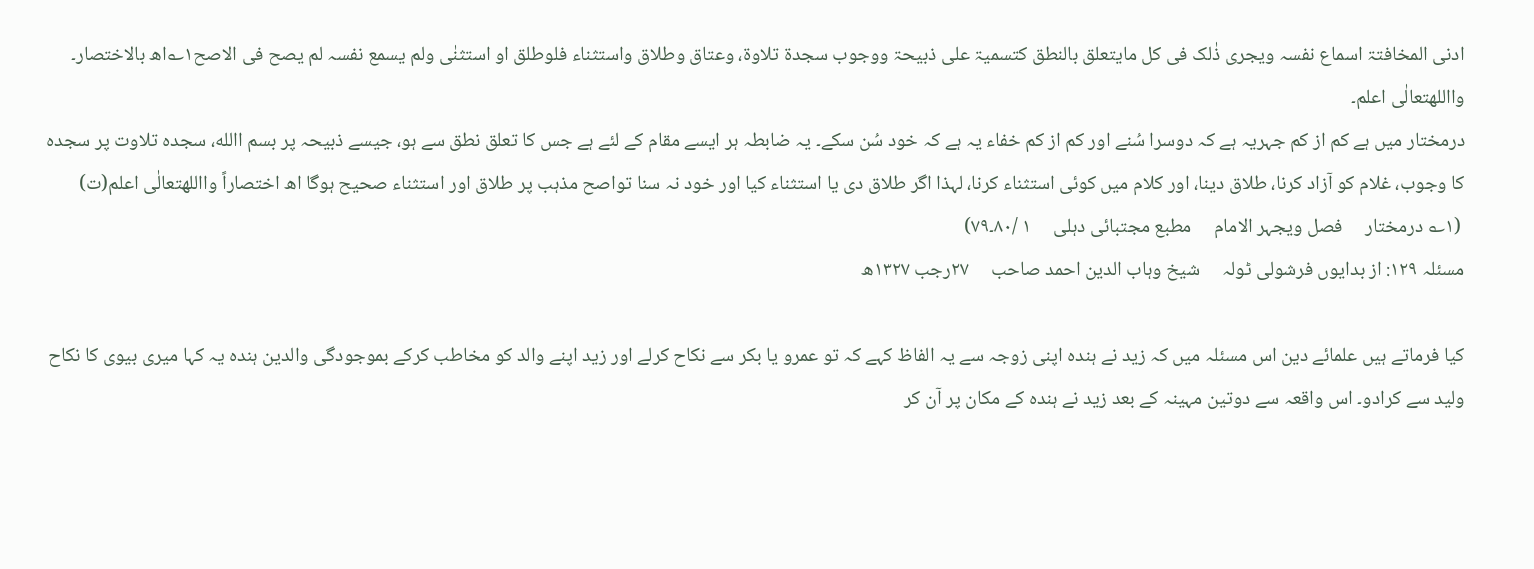ادنی المخافتۃ اسماع نفسہ ویجری ذٰلک فی کل مایتعلق بالنطق کتسمیۃ علی ذبیحۃ ووجوب سجدۃ تلاوۃ، وعتاق وطلاق واستثناء فلوطلق او استثنٰی ولم یسمع نفسہ لم یصح فی الاصح۱؎اھ بالاختصار۔ وااللهتعالٰی اعلم۔
درمختار میں ہے کم از کم جہریہ ہے کہ دوسرا سُنے اور کم از کم خفاء یہ ہے کہ خود سُن سکے۔ یہ ضابطہ ہر ایسے مقام کے لئے ہے جس کا تعلق نطق سے ہو، جیسے ذبیحہ پر بسم االله، سجدہ تلاوت پر سجدہ کا وجوب، غلام کو آزاد کرنا، طلاق دینا، اور کلام میں کوئی استثناء کرنا، لہذا اگر طلاق دی یا استثناء کیا اور خود نہ سنا تواصح مذہب پر طلاق اور استثناء صحیح ہوگا اھ اختصاراً وااللهتعالٰی اعلم(ت)
 (۱؎ درمختار     فصل ویجہر الامام     مطبع مجتبائی دہلی     ۱ /۸۰۔۷۹)
مسئلہ ۱۲۹: از بدایوں فرشولی ٹولہ     شیخ وہاب الدین احمد صاحب     ۲۷رجب ۱۳۲۷ھ

کیا فرماتے ہیں علمائے دین اس مسئلہ میں کہ زید نے ہندہ اپنی زوجہ سے یہ الفاظ کہے کہ تو عمرو یا بکر سے نکاح کرلے اور زید اپنے والد کو مخاطب کرکے بموجودگی والدین ہندہ یہ کہا میری بیوی کا نکاح ولید سے کرادو۔ اس واقعہ سے دوتین مہینہ کے بعد زید نے ہندہ کے مکان پر آن کر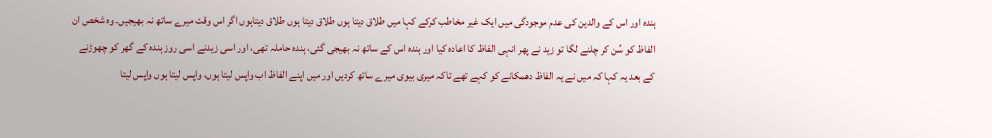ہندہ اور اس کے والدین کی عدم موجودگی میں ایک غیر مخاطب کرکے کہا میں طلاق دیتا ہوں طلاق دیتا ہوں طلاق دیتاہوں اگر اس وقت میرے ساتھ نہ بھیجیں۔ وہ شخص ان الفاظ کو سُن کر چلنے لگا تو زید نے پھر انہی الفاظ کا اعادہ کیا اور ہندہ اس کے ساتھ نہ بھیجی گئی، ہندہ حاملہ تھی، اور اسی زیدنے اسی روز ہندہ کے گھر کو چھوڑنے کے بعد یہ کہا کہ میں نے یہ الفاظ دھمکانے کو کہے تھے تاکہ میری بیوی میرے ساتھ کردیں اور میں اپنے الفاظ اب واپس لیتا ہوں، واپس لیتا ہوں واپس لیتا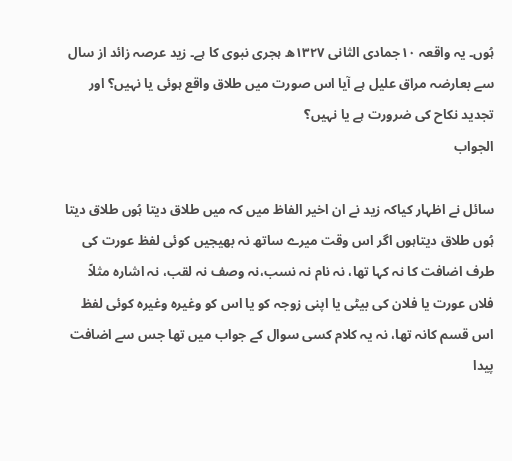ہُوں۔ یہ واقعہ ۱۰جمادی الثانی ۱۳۲۷ھ ہجری نبوی کا ہے۔ زید عرصہ زائد از سال سے بعارضہ مراق علیل ہے آیا اس صورت میں طلاق واقع ہوئی یا نہیں؟ اور تجدید نکاح کی ضرورت ہے یا نہیں؟
الجواب

سائل نے اظہار کیاکہ زید نے ان اخیر الفاظ میں کہ میں طلاق دیتا ہُوں طلاق دیتا ہُوں طلاق دیتاہوں اگر اس وقت میرے ساتھ نہ بھیجیں کوئی لفظ عورت کی طرف اضافت کا نہ کہا تھا، نہ نام نہ نسب،نہ وصف نہ لقب، نہ اشارہ مثلاً فلاں عورت یا فلان کی بیٹی یا اپنی زوجہ کو یا اس کو وغیرہ وغیرہ کوئی لفظ اس قسم کانہ تھا، نہ یہ کلام کسی سوال کے جواب میں تھا جس سے اضافت پیدا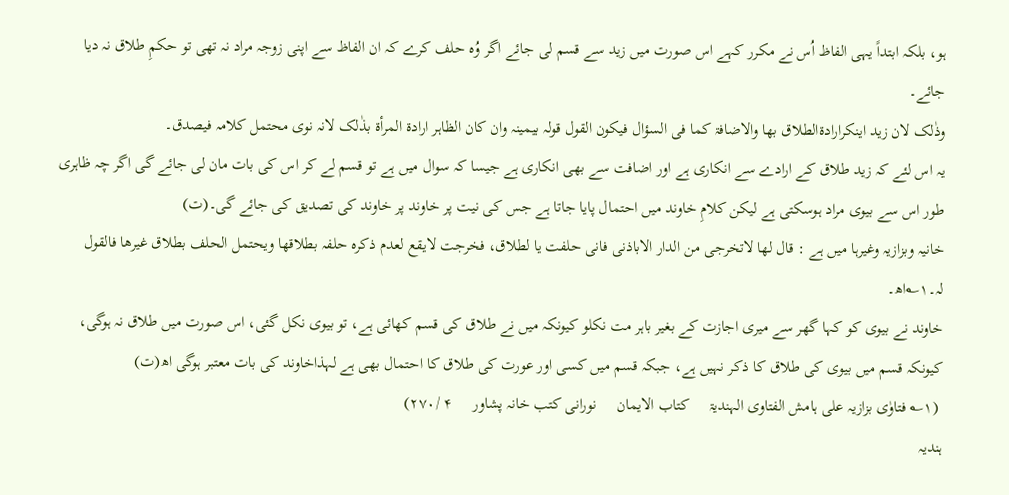ہو، بلکہ ابتداً یہی الفاظ اُس نے مکرر کہے اس صورت میں زید سے قسم لی جائے اگر وُہ حلف کرے کہ ان الفاظ سے اپنی زوجہ مراد نہ تھی تو حکمِ طلاق نہ دیا جائے۔
وذٰلک لان زید اینکرارادۃالطلاق بھا والاضافۃ کما فی السؤال فیکون القول قولہ بیمینہ وان کان الظاہر ارادۃ المرأۃ بذٰلک لانہ نوی محتمل کلامہ فیصدق۔
یہ اس لئے کہ زید طلاق کے ارادے سے انکاری ہے اور اضافت سے بھی انکاری ہے جیسا کہ سوال میں ہے تو قسم لے کر اس کی بات مان لی جائے گی اگر چہ ظاہری طور اس سے بیوی مراد ہوسکتی ہے لیکن کلامِ خاوند میں احتمال پایا جاتا ہے جس کی نیت پر خاوند پر خاوند کی تصدیق کی جائے گی۔(ت)
خانیہ وبزازیہ وغیرہا میں ہے : قال لھا لاتخرجی من الدار الاباذنی فانی حلفت یا لطلاق، فخرجت لایقع لعدم ذکرہ حلفہ بطلاقھا ویحتمل الحلف بطلاق غیرھا فالقول لہ۔۱؎اھ۔
خاوند نے بیوی کو کہا گھر سے میری اجازت کے بغیر باہر مت نکلو کیونکہ میں نے طلاق کی قسم کھائی ہے، تو بیوی نکل گئی، اس صورت میں طلاق نہ ہوگی، کیونکہ قسم میں بیوی کی طلاق کا ذکر نہیں ہے، جبکہ قسم میں کسی اور عورت کی طلاق کا احتمال بھی ہے لہذاخاوند کی بات معتبر ہوگی اھ(ت)
 (۱؎ فتاوٰی بزازیہ علی ہامش الفتاوی الہندیۃ     کتاب الایمان     نورانی کتب خانہ پشاور     ۴ /۲۷۰)
ہندیہ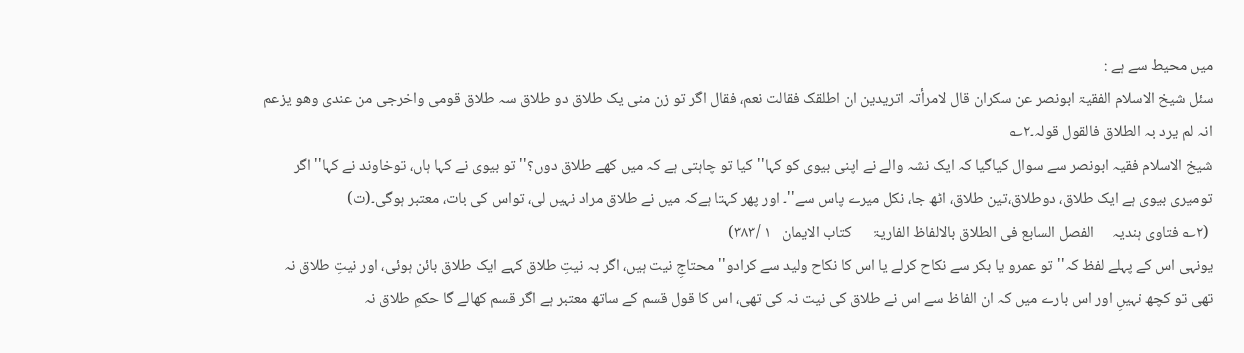میں محیط سے ہے :
سئل شیخ الاسلام الفقیۃ ابونصر عن سکران قال لامرأتہ اتریدین ان اطلقک فقالت نعم، فقال اگر تو زن منی یک طلاق دو طلاق سہ طلاق قومی واخرجی من عندی وھو یزعم انہ لم یرد بہ الطلاق فالقول قولہ۔۲؎
شیخ الاسلام فقیہ ابونصر سے سوال کیاگیا کہ ایک نشہ والے نے اپنی بیوی کو کہا''کیا تو چاہتی ہے کہ میں کھے طلاق دوں؟'' تو بیوی نے کہا ہاں، توخاوند نے کہا''اگر تومیری بیوی ہے ایک طلاق، دوطلاق،تین طلاق، اٹھ جا، نکل میرے پاس سے''۔ اور پھر کہتا ہےکہ میں نے طلاق مراد نہیں لی، تواس کی بات، معتبر ہوگی۔(ت)
 (۲؎ فتاوی ہندیہ     الفصل السابع فی الطلاق بالالفاظ الفاریۃ      کتاب الایمان   ۱ /۳۸۳)
یونہی اس کے پہلے لفظ کہ''تو عمرو یا بکر سے نکاح کرلے یا اس کا نکاح ولید سے کرادو'' محتاجِ نیت ہیں، اگر بہ نیتِ طلاق کہے ایک طلاق بائن ہوئی، اور نیتِ طلاق نہ تھی تو کچھ نہیںِ اور اس بارے میں کہ ان الفاظ سے اس نے طلاق کی نیت نہ کی تھی، اس کا قول قسم کے ساتھ معتبر ہے اگر قسم کھالے گا حکمِ طلاق نہ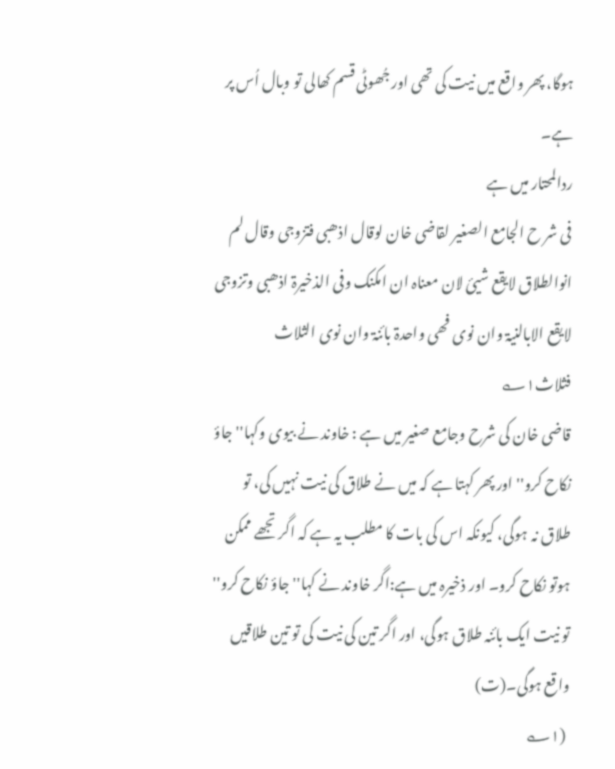ہوگا، پھر واقع میں نیت کی تھی اور جُھوٹی قسم کھالی تو وبال اُس پر ہے۔
ردالمحتار میں ہے
فی شر ح الجامع الصغیر لقاضی خان لوقال اذھبی فتزوجی وقال لم انوالطلاق لایقع شیئ لان معناہ ان امکنک وفی الذخیرۃ اذھبی وتزوجی لایقع الابالنیۃ وان نوی فھی واحدۃ بائنۃ وان نوی الثلاث فثلاث۱؎
قاضی خان کی شرح وجامع صغیر میں ہے : خاوند نے بیوی وکہا''جاؤ نکاح کرو'' اور پھر کہتا ہے کہ میں نے طلاق کی نیت نہیں کی، تو طلاق نہ ہوگی، کیونکہ اس کی بات کا مطلب یہ ہے کہ اگر تجھے ممکن ہوتو نکاح کرو۔ اور ذخیرہ میں ہے:اگر خاوند نے کہا''جاؤ نکاح کرو'' تو نیت ایک بائنہ طلاق ہوگی، اور اگر تین کی نیت کی تو تین طلاقیں واقع ہوگی۔(ت)
 (۱؎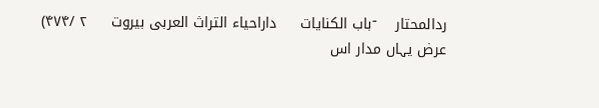ردالمحتار     ۤباب الکنایات     داراحیاء التراث العربی بیروت     ۲ /۴۷۴)
عرض یہاں مدار اس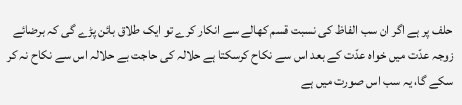حلف پر ہے اگر ان سب الفاظ کی نسبت قسم کھالے سے انکار کرے تو ایک طلاق بائن پڑے گی کہ برضائے زوجہ عدّت میں خواہ عدّت کے بعد اس سے نکاح کرسکتا ہے حلالہ کی حاجت بے حلالہ اس سے نکاح نہ کر سکے گا، یہ سب اس صورت میں ہے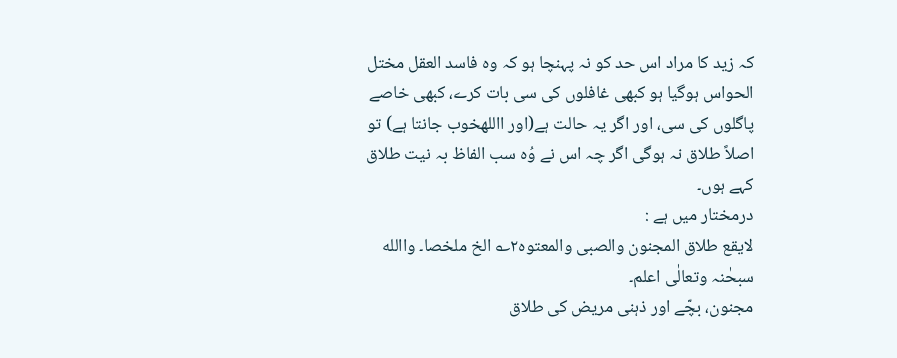کہ زید کا مراد اس حد کو نہ پہنچا ہو کہ وہ فاسد العقل مختل الحواس ہوگیا ہو کبھی غافلوں کی سی بات کرے، کبھی خاصے پاگلوں کی سی، اور اگر یہ حالت ہے(اور االلهخوب جانتا ہے) تو اصلاً طلاق نہ ہوگی اگر چہ اس نے وُہ سب الفاظ بہ نیت طلاق کہے ہوں۔
درمختار میں ہے :
لایقع طلاق المجنون والصبی والمعتوہ۲؎ الخ ملخصا۔ واالله سبحٰنہ وتعالٰی اعلم۔
مجنون، بچّے اور ذہنی مریض کی طلاق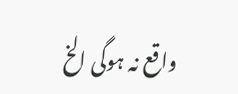واقع نہ ہوگی الخ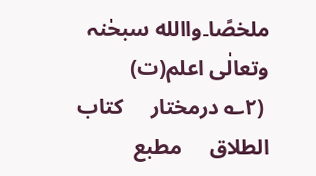ملخصًا۔واالله سبحٰنہ وتعالٰی اعلم(ت)
 (۲؎ درمختار     کتاب الطلاق     مطبع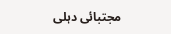مجتبائی دہلی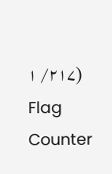۱ /۲۱۷)
Flag Counter